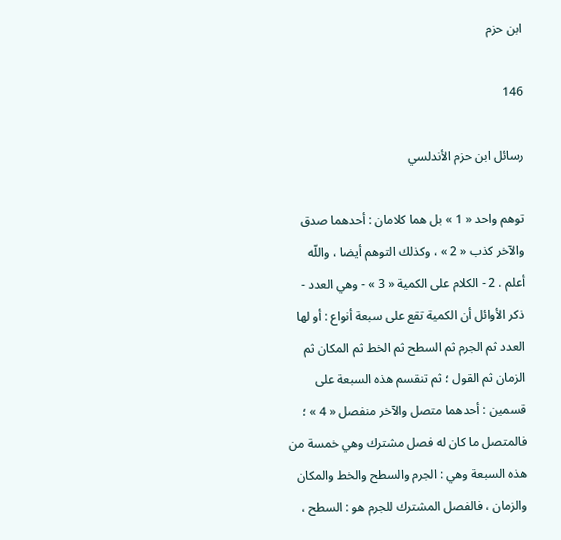ابن حزم

146

رسائل ابن حزم الأندلسي

توهم واحد « 1 » بل هما كلامان : أحدهما صدق والآخر كذب « 2 » ، وكذلك التوهم أيضا ، واللّه أعلم . 2 - الكلام على الكمية « 3 » - وهي العدد - ذكر الأوائل أن الكمية تقع على سبعة أنواع : أو لها العدد ثم الجرم ثم السطح ثم الخط ثم المكان ثم الزمان ثم القول ؛ ثم تنقسم هذه السبعة على قسمين : أحدهما متصل والآخر منفصل « 4 » ؛ فالمتصل ما كان له فصل مشترك وهي خمسة من هذه السبعة وهي : الجرم والسطح والخط والمكان والزمان ، فالفصل المشترك للجرم هو : السطح ،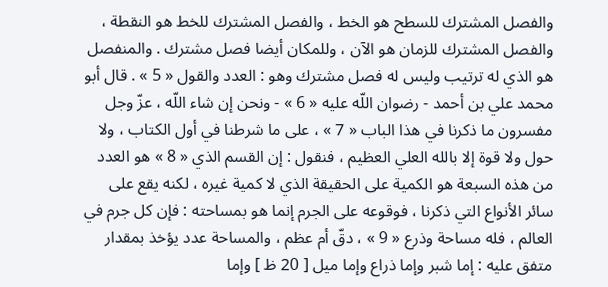والفصل المشترك للسطح هو الخط ، والفصل المشترك للخط هو النقطة ، والفصل المشترك للزمان هو الآن ، وللمكان أيضا فصل مشترك . والمنفصل هو الذي له ترتيب وليس له فصل مشترك وهو : العدد والقول « 5 » . قال أبو محمد علي بن أحمد - رضوان اللّه عليه « 6 » - ونحن إن شاء اللّه ، عزّ وجل مفسرون ما ذكرنا في هذا الباب « 7 » ، على ما شرطنا في أول الكتاب ، ولا حول ولا قوة إلا بالله العلي العظيم ، فنقول : إن القسم الذي « 8 » هو العدد من هذه السبعة هو الكمية على الحقيقة الذي لا كمية غيره ، لكنه يقع على سائر الأنواع التي ذكرنا ، فوقوعه على الجرم إنما هو بمساحته : فإن كل جرم في العالم ، فله مساحة وذرع « 9 » ، دقّ أم عظم ، والمساحة عدد يؤخذ بمقدار متفق عليه : إما شبر وإما ذراع وإما ميل [ 20 ظ ] وإما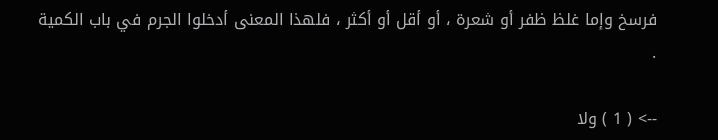فرسخ وإما غلظ ظفر أو شعرة ، أو أقل أو أكثر ، فلهذا المعنى أدخلوا الجرم في باب الكمية .

--> ( 1 ) ولا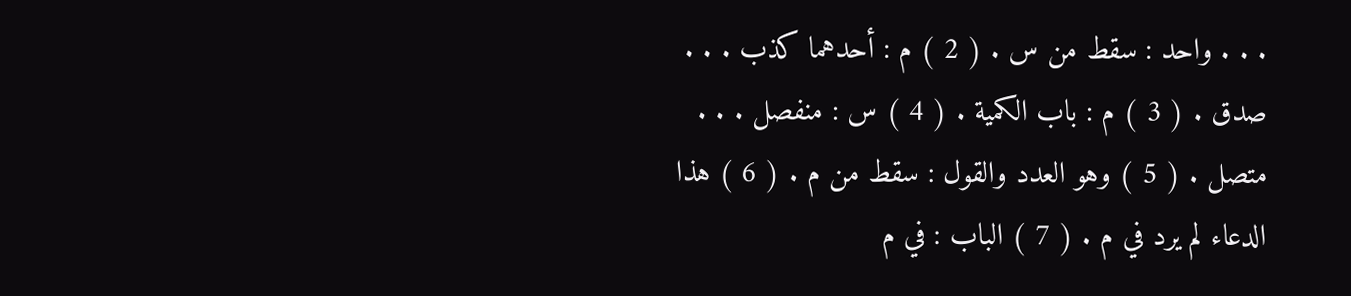. . . واحد : سقط من س . ( 2 ) م : أحدهما كذب . . . صدق . ( 3 ) م : باب الكمية . ( 4 ) س : منفصل . . . متصل . ( 5 ) وهو العدد والقول : سقط من م . ( 6 ) هذا الدعاء لم يرد في م . ( 7 ) الباب : في م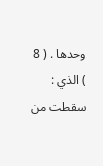وحدها . ( 8 ) الذي : سقطت من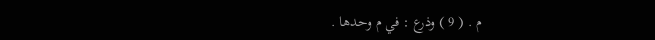م . ( 9 ) وذرع : في م وحدها .